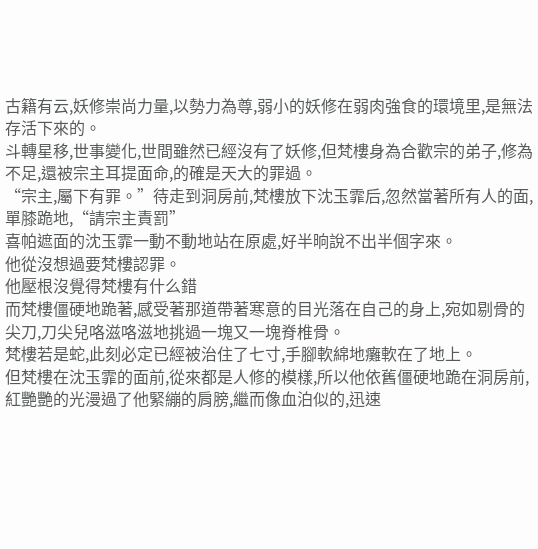古籍有云,妖修崇尚力量,以勢力為尊,弱小的妖修在弱肉強食的環境里,是無法存活下來的。
斗轉星移,世事變化,世間雖然已經沒有了妖修,但梵樓身為合歡宗的弟子,修為不足,還被宗主耳提面命,的確是天大的罪過。
“宗主,屬下有罪。”待走到洞房前,梵樓放下沈玉霏后,忽然當著所有人的面,單膝跪地,“請宗主責罰”
喜帕遮面的沈玉霏一動不動地站在原處,好半晌說不出半個字來。
他從沒想過要梵樓認罪。
他壓根沒覺得梵樓有什么錯
而梵樓僵硬地跪著,感受著那道帶著寒意的目光落在自己的身上,宛如剔骨的尖刀,刀尖兒咯滋咯滋地挑過一塊又一塊脊椎骨。
梵樓若是蛇,此刻必定已經被治住了七寸,手腳軟綿地癱軟在了地上。
但梵樓在沈玉霏的面前,從來都是人修的模樣,所以他依舊僵硬地跪在洞房前,紅艷艷的光漫過了他緊繃的肩膀,繼而像血泊似的,迅速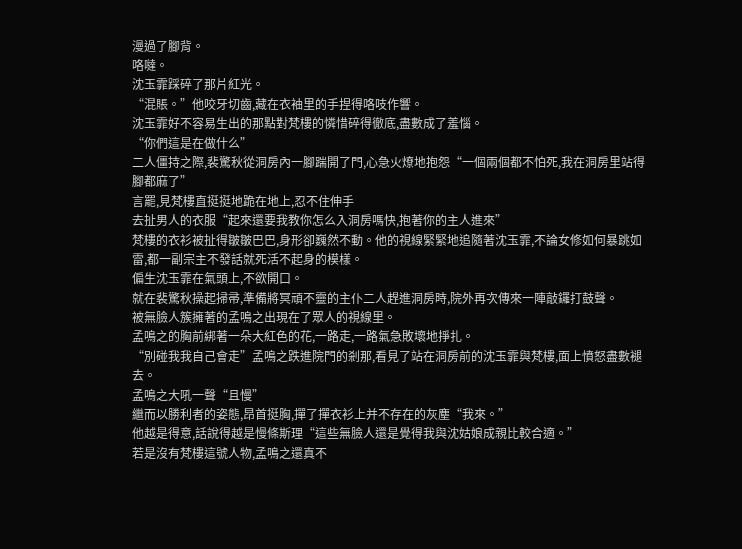漫過了腳背。
咯噠。
沈玉霏踩碎了那片紅光。
“混賬。”他咬牙切齒,藏在衣袖里的手捏得咯吱作響。
沈玉霏好不容易生出的那點對梵樓的憐惜碎得徹底,盡數成了羞惱。
“你們這是在做什么”
二人僵持之際,裴驚秋從洞房內一腳踹開了門,心急火燎地抱怨“一個兩個都不怕死,我在洞房里站得腳都麻了”
言罷,見梵樓直挺挺地跪在地上,忍不住伸手
去扯男人的衣服“起來還要我教你怎么入洞房嗎快,抱著你的主人進來”
梵樓的衣衫被扯得皺皺巴巴,身形卻巍然不動。他的視線緊緊地追隨著沈玉霏,不論女修如何暴跳如雷,都一副宗主不發話就死活不起身的模樣。
偏生沈玉霏在氣頭上,不欲開口。
就在裴驚秋操起掃帚,準備將冥頑不靈的主仆二人趕進洞房時,院外再次傳來一陣敲鑼打鼓聲。
被無臉人簇擁著的孟鳴之出現在了眾人的視線里。
孟鳴之的胸前綁著一朵大紅色的花,一路走,一路氣急敗壞地掙扎。
“別碰我我自己會走”孟鳴之跌進院門的剎那,看見了站在洞房前的沈玉霏與梵樓,面上憤怒盡數褪去。
孟鳴之大吼一聲“且慢”
繼而以勝利者的姿態,昂首挺胸,撣了撣衣衫上并不存在的灰塵“我來。”
他越是得意,話說得越是慢條斯理“這些無臉人還是覺得我與沈姑娘成親比較合適。”
若是沒有梵樓這號人物,孟鳴之還真不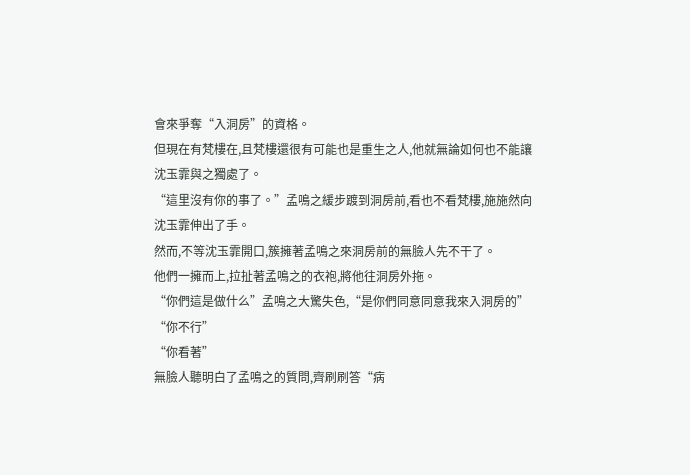會來爭奪“入洞房”的資格。
但現在有梵樓在,且梵樓還很有可能也是重生之人,他就無論如何也不能讓沈玉霏與之獨處了。
“這里沒有你的事了。”孟鳴之緩步踱到洞房前,看也不看梵樓,施施然向沈玉霏伸出了手。
然而,不等沈玉霏開口,簇擁著孟鳴之來洞房前的無臉人先不干了。
他們一擁而上,拉扯著孟鳴之的衣袍,將他往洞房外拖。
“你們這是做什么”孟鳴之大驚失色,“是你們同意同意我來入洞房的”
“你不行”
“你看著”
無臉人聽明白了孟鳴之的質問,齊刷刷答“病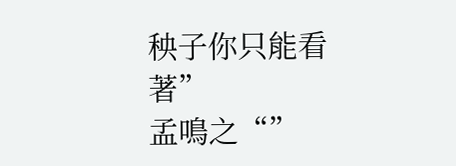秧子你只能看著”
孟鳴之“”